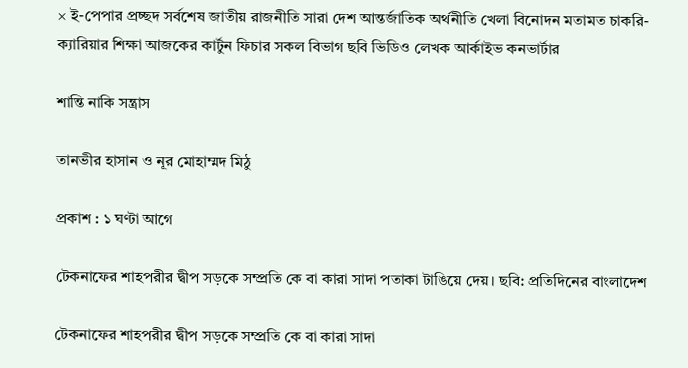× ই-পেপার প্রচ্ছদ সর্বশেষ জাতীয় রাজনীতি সারা দেশ আন্তর্জাতিক অর্থনীতি খেলা বিনোদন মতামত চাকরি-ক্যারিয়ার শিক্ষা আজকের কার্টুন ফিচার সকল বিভাগ ছবি ভিডিও লেখক আর্কাইভ কনভার্টার

শান্তি নাকি সন্ত্রাস

তানভীর হাসান ও নূর মোহাম্মদ মিঠু

প্রকাশ : ১ ঘণ্টা আগে

টেকনাফের শাহপরীর দ্বীপ সড়কে সম্প্রতি কে বা কারা সাদা পতাকা টাঙিয়ে দেয়। ছবি: প্রতিদিনের বাংলাদেশ

টেকনাফের শাহপরীর দ্বীপ সড়কে সম্প্রতি কে বা কারা সাদা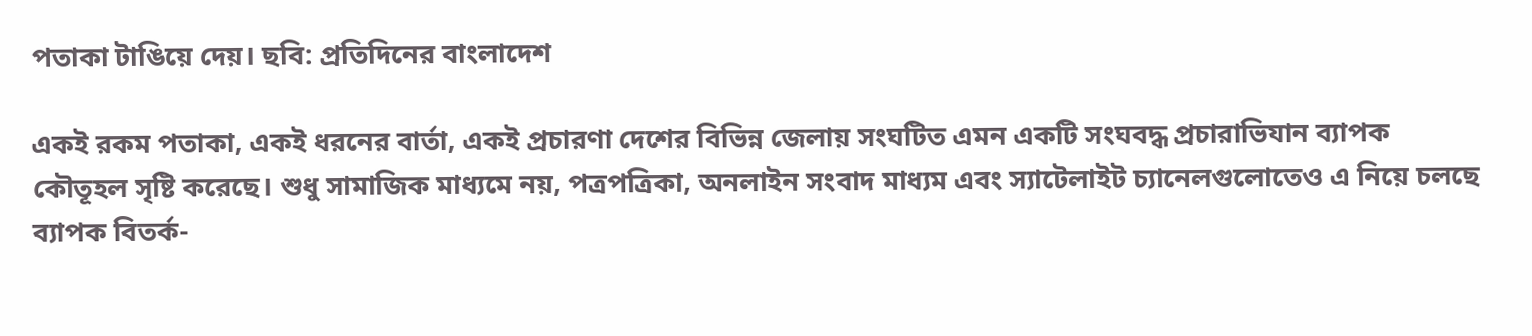পতাকা টাঙিয়ে দেয়। ছবি: প্রতিদিনের বাংলাদেশ

একই রকম পতাকা, একই ধরনের বার্তা, একই প্রচারণা দেশের বিভিন্ন জেলায় সংঘটিত এমন একটি সংঘবদ্ধ প্রচারাভিযান ব্যাপক কৌতূহল সৃষ্টি করেছে। শুধু সামাজিক মাধ্যমে নয়, পত্রপত্রিকা, অনলাইন সংবাদ মাধ্যম এবং স্যাটেলাইট চ্যানেলগুলোতেও এ নিয়ে চলছে ব্যাপক বিতর্ক-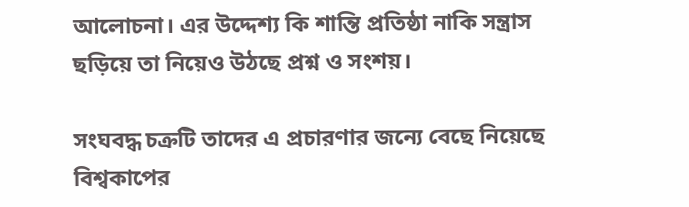আলোচনা। এর উদ্দেশ্য কি শান্তি প্রতিষ্ঠা নাকি সন্ত্রাস ছড়িয়ে তা নিয়েও উঠছে প্রশ্ন ও সংশয়।

সংঘবদ্ধ চক্রটি তাদের এ প্রচারণার জন্যে বেছে নিয়েছে বিশ্বকাপের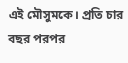এই মৌসুমকে। প্রতি চার বছর পরপর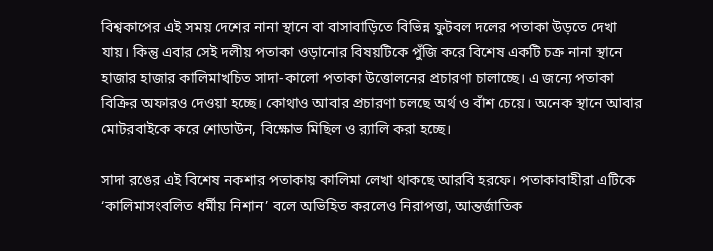বিশ্বকাপের এই সময় দেশের নানা স্থানে বা বাসাবাড়িতে বিভিন্ন ফুটবল দলের পতাকা উড়তে দেখা যায়। কিন্তু এবার সেই দলীয় পতাকা ওড়ানোর বিষয়টিকে পুঁজি করে বিশেষ একটি চক্র নানা স্থানে হাজার হাজার কালিমাখচিত সাদা-কালো পতাকা উত্তোলনের প্রচারণা চালাচ্ছে। এ জন্যে পতাকা বিক্রির অফারও দেওয়া হচ্ছে। কোথাও আবার প্রচারণা চলছে অর্থ ও বাঁশ চেয়ে। অনেক স্থানে আবার মোটরবাইকে করে শোডাউন, বিক্ষোভ মিছিল ও র‌্যালি করা হচ্ছে।

সাদা রঙের এই বিশেষ নকশার পতাকায় কালিমা লেখা থাকছে আরবি হরফে। পতাকাবাহীরা এটিকে ‘কালিমাসংবলিত ধর্মীয় নিশান’ বলে অভিহিত করলেও নিরাপত্তা, আন্তর্জাতিক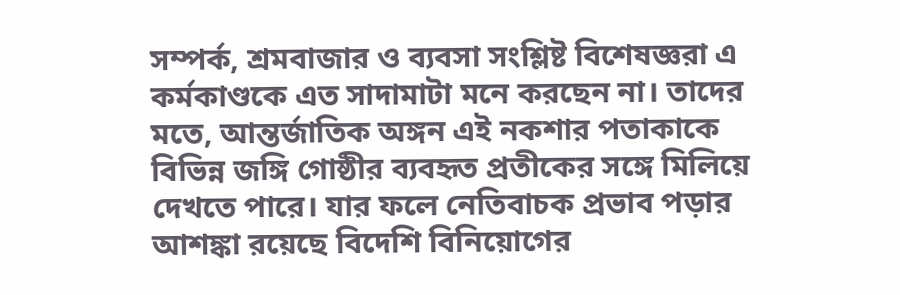সম্পর্ক, শ্রমবাজার ও ব্যবসা সংশ্লিষ্ট বিশেষজ্ঞরা এ কর্মকাণ্ডকে এত সাদামাটা মনে করছেন না। তাদের মতে, আন্তর্জাতিক অঙ্গন এই নকশার পতাকাকে বিভিন্ন জঙ্গি গোষ্ঠীর ব্যবহৃত প্রতীকের সঙ্গে মিলিয়ে দেখতে পারে। যার ফলে নেতিবাচক প্রভাব পড়ার আশঙ্কা রয়েছে বিদেশি বিনিয়োগের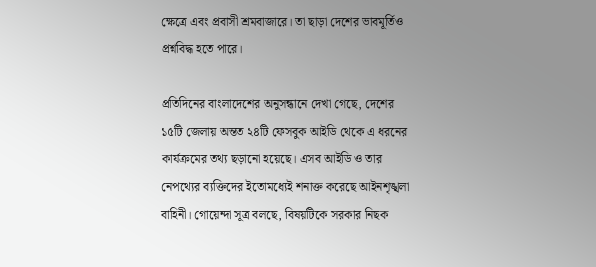ক্ষেত্রে এবং প্রবাসী শ্রমবাজারে। তা ছাড়া দেশের ভাবমূর্তিও প্রশ্নবিদ্ধ হতে পারে।

প্রতিদিনের বাংলাদেশের অনুসন্ধানে দেখা গেছে, দেশের ১৫টি জেলায় অন্তত ২৪টি ফেসবুক আইডি থেকে এ ধরনের কার্যক্রমের তথ্য ছড়ানো হয়েছে। এসব আইডি ও তার নেপথ্যের ব্যক্তিদের ইতোমধ্যেই শনাক্ত করেছে আইনশৃঙ্খলা বাহিনী। গোয়েন্দা সূত্র বলছে, বিষয়টিকে সরকার নিছক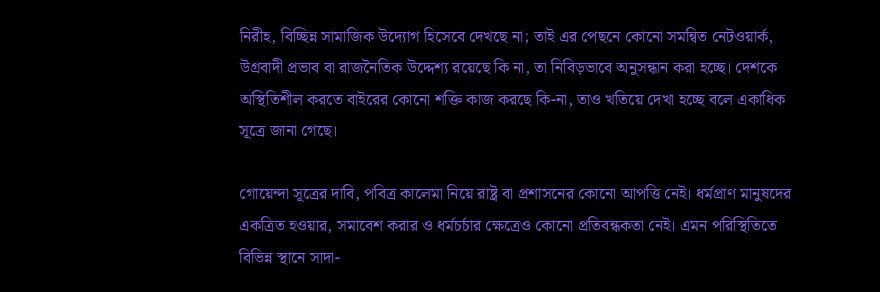নিরীহ, বিচ্ছিন্ন সামাজিক উদ্যোগ হিসেবে দেখছে না; তাই এর পেছনে কোনো সমন্বিত নেটওয়ার্ক, উগ্রবাদী প্রভাব বা রাজনৈতিক উদ্দেশ্য রয়েছে কি না, তা নিবিড়ভাবে অনুসন্ধান করা হচ্ছে। দেশকে অস্থিতিশীল করতে বাইরের কোনো শক্তি কাজ করছে কি-না, তাও খতিয়ে দেখা হচ্ছে বলে একাধিক সূত্রে জানা গেছে।

গোয়েন্দা সূত্রের দাবি, পবিত্র কালেমা নিয়ে রাষ্ট্র বা প্রশাসনের কোনো আপত্তি নেই। ধর্মপ্রাণ মানুষদের একত্রিত হওয়ার, সমাবেশ করার ও ধর্মচর্চার ক্ষেত্রেও কোনো প্রতিবন্ধকতা নেই। এমন পরিস্থিতিতে বিভিন্ন স্থানে সাদা-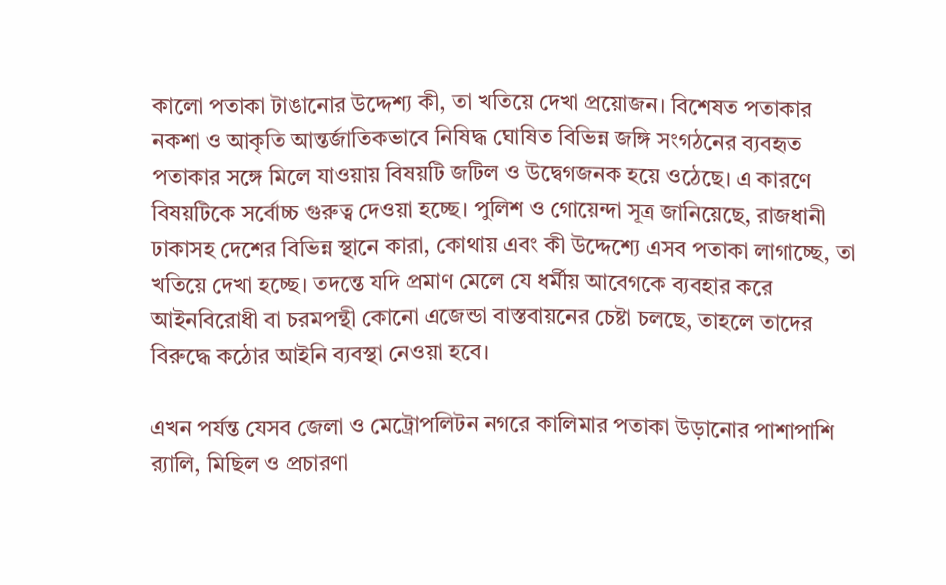কালো পতাকা টাঙানোর উদ্দেশ্য কী, তা খতিয়ে দেখা প্রয়োজন। বিশেষত পতাকার নকশা ও আকৃতি আন্তর্জাতিকভাবে নিষিদ্ধ ঘোষিত বিভিন্ন জঙ্গি সংগঠনের ব্যবহৃত পতাকার সঙ্গে মিলে যাওয়ায় বিষয়টি জটিল ও উদ্বেগজনক হয়ে ওঠেছে। এ কারণে বিষয়টিকে সর্বোচ্চ গুরুত্ব দেওয়া হচ্ছে। পুলিশ ও গোয়েন্দা সূত্র জানিয়েছে, রাজধানী ঢাকাসহ দেশের বিভিন্ন স্থানে কারা, কোথায় এবং কী উদ্দেশ্যে এসব পতাকা লাগাচ্ছে, তা খতিয়ে দেখা হচ্ছে। তদন্তে যদি প্রমাণ মেলে যে ধর্মীয় আবেগকে ব্যবহার করে আইনবিরোধী বা চরমপন্থী কোনো এজেন্ডা বাস্তবায়নের চেষ্টা চলছে, তাহলে তাদের বিরুদ্ধে কঠোর আইনি ব্যবস্থা নেওয়া হবে।

এখন পর্যন্ত যেসব জেলা ও মেট্রোপলিটন নগরে কালিমার পতাকা উড়ানোর পাশাপাশি র‌্যালি, মিছিল ও প্রচারণা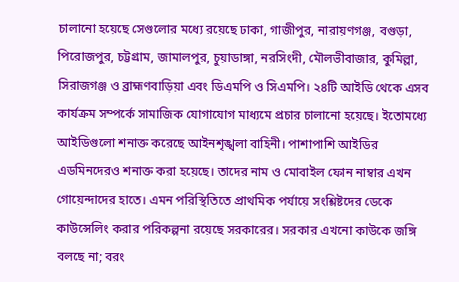চালানো হয়েছে সেগুলোর মধ্যে রয়েছে ঢাকা, গাজীপুর, নারায়ণগঞ্জ, বগুড়া, পিরোজপুর, চট্টগ্রাম, জামালপুর, চুয়াডাঙ্গা, নরসিংদী, মৌলভীবাজার, কুমিল্লা, সিরাজগঞ্জ ও ব্রাহ্মণবাড়িয়া এবং ডিএমপি ও সিএমপি। ২৪টি আইডি থেকে এসব কার্যক্রম সম্পর্কে সামাজিক যোগাযোগ মাধ্যমে প্রচার চালানো হয়েছে। ইতোমধ্যে আইডিগুলো শনাক্ত করেছে আইনশৃঙ্খলা বাহিনী। পাশাপাশি আইডির এডমিনদেরও শনাক্ত করা হয়েছে। তাদের নাম ও মোবাইল ফোন নাম্বার এখন গোয়েন্দাদের হাতে। এমন পরিস্থিতিতে প্রাথমিক পর্যায়ে সংশ্লিষ্টদের ডেকে কাউন্সেলিং করার পরিকল্পনা রয়েছে সরকারের। সরকার এখনো কাউকে জঙ্গি বলছে না; বরং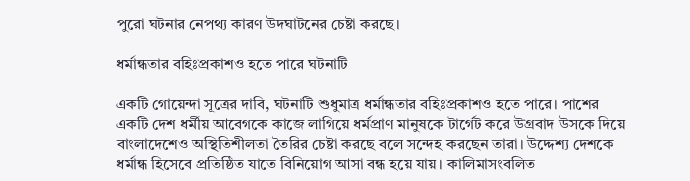পুরো ঘটনার নেপথ্য কারণ উদঘাটনের চেষ্টা করছে।

ধর্মান্ধতার বহিঃপ্রকাশও হতে পারে ঘটনাটি

একটি গোয়েন্দা সূত্রের দাবি, ঘটনাটি শুধুমাত্র ধর্মান্ধতার বহিঃপ্রকাশও হতে পারে। পাশের একটি দেশ ধর্মীয় আবেগকে কাজে লাগিয়ে ধর্মপ্রাণ মানুষকে টার্গেট করে উগ্রবাদ উসকে দিয়ে বাংলাদেশেও অস্থিতিশীলতা তৈরির চেষ্টা করছে বলে সন্দেহ করছেন তারা। উদ্দেশ্য দেশকে ধর্মান্ধ হিসেবে প্রতিষ্ঠিত যাতে বিনিয়োগ আসা বন্ধ হয়ে যায়। কালিমাসংবলিত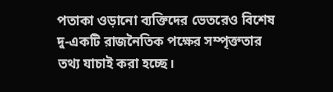পতাকা ওড়ানো ব্যক্তিদের ভেতরেও বিশেষ দু-একটি রাজনৈতিক পক্ষের সম্পৃক্ততার তথ্য যাচাই করা হচ্ছে।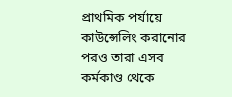প্রাথমিক পর্যায়ে কাউন্সেলিং করানোর পরও তারা এসব কর্মকাণ্ড থেকে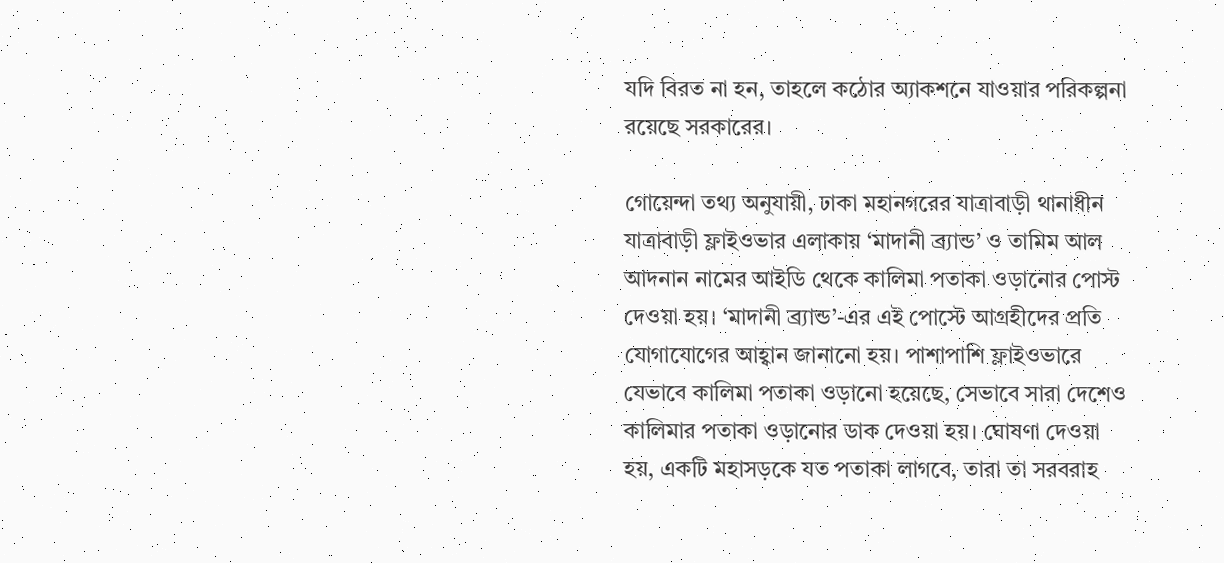যদি বিরত না হন, তাহলে কঠোর অ্যাকশনে যাওয়ার পরিকল্পনা রয়েছে সরকারের।

গোয়েন্দা তথ্য অনুযায়ী, ঢাকা মহানগরের যাত্রাবাড়ী থানাধীন যাত্রাবাড়ী ফ্লাইওভার এলাকায় ‘মাদানী ব্র্যান্ড’ ও তামিম আল আদনান নামের আইডি থেকে কালিমা পতাকা ওড়ানোর পোস্ট দেওয়া হয়। ‘মাদানী ব্র্যান্ড’-এর এই পোস্টে আগ্রহীদের প্রতি যোগাযোগের আহ্বান জানানো হয়। পাশাপাশি ফ্লাইওভারে যেভাবে কালিমা পতাকা ওড়ানো হয়েছে, সেভাবে সারা দেশেও কালিমার পতাকা ওড়ানোর ডাক দেওয়া হয়। ঘোষণা দেওয়া হয়, একটি মহাসড়কে যত পতাকা লাগবে, তারা তা সরবরাহ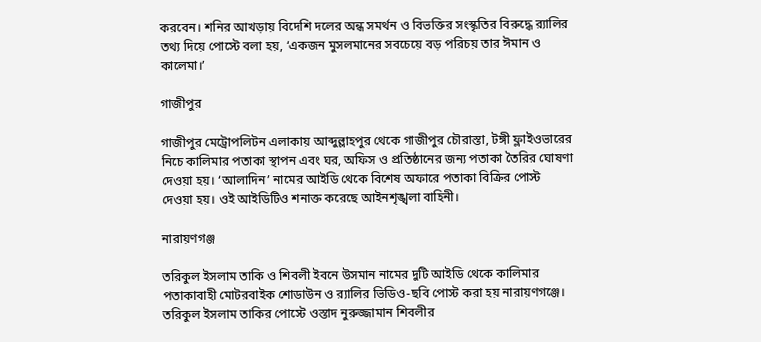করবেন। শনির আখড়ায় বিদেশি দলের অন্ধ সমর্থন ও বিভক্তির সংস্কৃতির বিরুদ্ধে র‌্যালির তথ্য দিয়ে পোস্টে বলা হয়, ‘একজন মুসলমানের সবচেয়ে বড় পরিচয় তার ঈমান ও কালেমা।’

গাজীপুর

গাজীপুর মেট্রোপলিটন এলাকায় আব্দুল্লাহপুর থেকে গাজীপুর চৌরাস্তা, টঙ্গী ফ্লাইওভারের নিচে কালিমার পতাকা স্থাপন এবং ঘর, অফিস ও প্রতিষ্ঠানের জন্য পতাকা তৈরির ঘোষণা দেওয়া হয়। ‘আলাদিন’ নামের আইডি থেকে বিশেষ অফারে পতাকা বিক্রির পোস্ট দেওয়া হয়। ওই আইডিটিও শনাক্ত করেছে আইনশৃঙ্খলা বাহিনী।

নারায়ণগঞ্জ

তরিকুল ইসলাম তাকি ও শিবলী ইবনে উসমান নামের দুটি আইডি থেকে কালিমার পতাকাবাহী মোটরবাইক শোডাউন ও র‌্যালির ভিডিও-ছবি পোস্ট করা হয় নারায়ণগঞ্জে। তরিকুল ইসলাম তাকির পোস্টে ওস্তাদ নুরুজ্জামান শিবলীর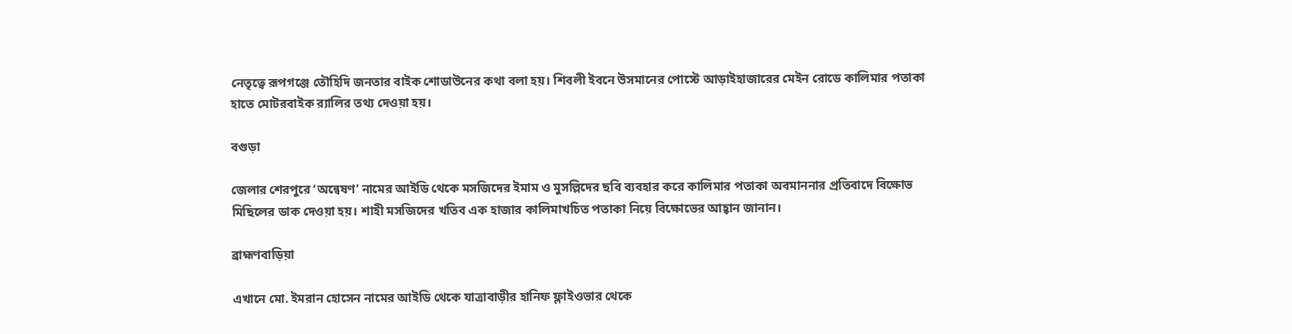নেতৃত্বে রূপগঞ্জে তৌহিদি জনতার বাইক শোডাউনের কথা বলা হয়। শিবলী ইবনে উসমানের পোস্টে আড়াইহাজারের মেইন রোডে কালিমার পতাকা হাতে মোটরবাইক র‌্যালির তথ্য দেওয়া হয়।

বগুড়া

জেলার শেরপুরে ‘অন্বেষণ’ নামের আইডি থেকে মসজিদের ইমাম ও মুসল্লিদের ছবি ব্যবহার করে কালিমার পতাকা অবমাননার প্রতিবাদে বিক্ষোভ মিছিলের ডাক দেওয়া হয়। শাহী মসজিদের খতিব এক হাজার কালিমাখচিত পতাকা নিয়ে বিক্ষোভের আহ্বান জানান।

ব্রাহ্মণবাড়িয়া

এখানে মো. ইমরান হোসেন নামের আইডি থেকে যাত্রাবাড়ীর হানিফ ফ্লাইওভার থেকে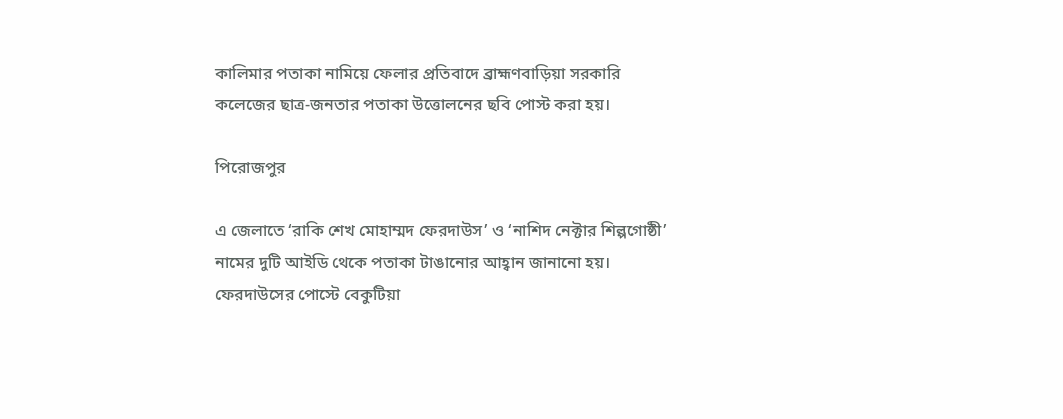কালিমার পতাকা নামিয়ে ফেলার প্রতিবাদে ব্রাহ্মণবাড়িয়া সরকারি কলেজের ছাত্র-জনতার পতাকা উত্তোলনের ছবি পোস্ট করা হয়।

পিরোজপুর

এ জেলাতে ‘রাকি শেখ মোহাম্মদ ফেরদাউস’ ও ‘নাশিদ নেক্টার শিল্পগোষ্ঠী’ নামের দুটি আইডি থেকে পতাকা টাঙানোর আহ্বান জানানো হয়। ফেরদাউসের পোস্টে বেকুটিয়া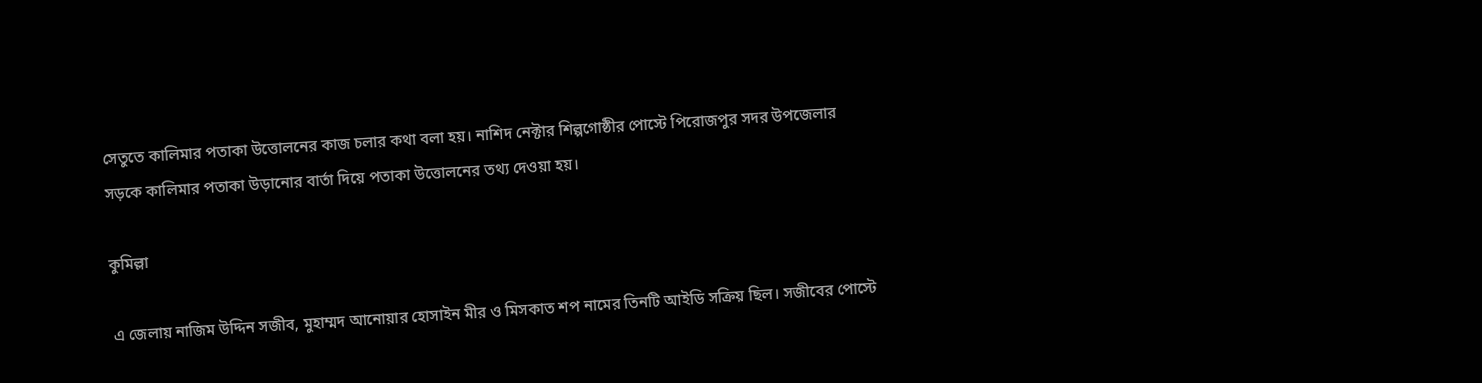সেতুতে কালিমার পতাকা উত্তোলনের কাজ চলার কথা বলা হয়। নাশিদ নেক্টার শিল্পগোষ্ঠীর পোস্টে পিরোজপুর সদর উপজেলার সড়কে কালিমার পতাকা উড়ানোর বার্তা দিয়ে পতাকা উত্তোলনের তথ্য দেওয়া হয়।

কুমিল্লা

এ জেলায় নাজিম উদ্দিন সজীব, মুহাম্মদ আনোয়ার হোসাইন মীর ও মিসকাত শপ নামের তিনটি আইডি সক্রিয় ছিল। সজীবের পোস্টে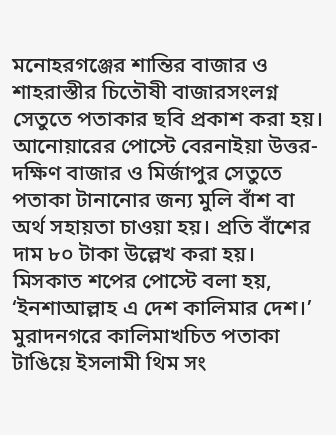মনোহরগঞ্জের শান্তির বাজার ও শাহরাস্তীর চিতৌষী বাজারসংলগ্ন সেতুতে পতাকার ছবি প্রকাশ করা হয়। আনোয়ারের পোস্টে বেরনাইয়া উত্তর-দক্ষিণ বাজার ও মির্জাপুর সেতুতে পতাকা টানানোর জন্য মুলি বাঁশ বা অর্থ সহায়তা চাওয়া হয়। প্রতি বাঁশের দাম ৮০ টাকা উল্লেখ করা হয়। মিসকাত শপের পোস্টে বলা হয়, ‘ইনশাআল্লাহ এ দেশ কালিমার দেশ।’ মুরাদনগরে কালিমাখচিত পতাকা টাঙিয়ে ইসলামী থিম সং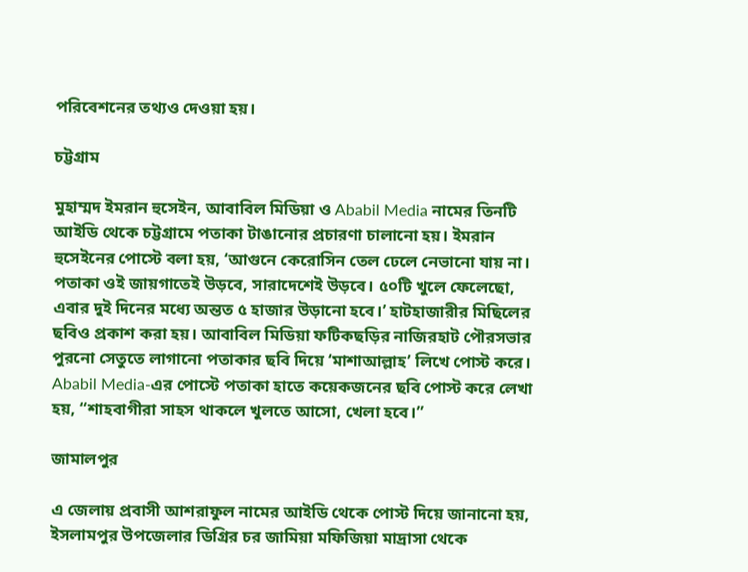পরিবেশনের তথ্যও দেওয়া হয়।

চট্টগ্রাম

মুহাম্মদ ইমরান হুসেইন, আবাবিল মিডিয়া ও Ababil Media নামের তিনটি আইডি থেকে চট্টগ্রামে পতাকা টাঙানোর প্রচারণা চালানো হয়। ইমরান হুসেইনের পোস্টে বলা হয়, ‘আগুনে কেরোসিন তেল ঢেলে নেভানো যায় না। পতাকা ওই জায়গাতেই উড়বে, সারাদেশেই উড়বে। ৫০টি খুলে ফেলেছো, এবার দুই দিনের মধ্যে অন্তত ৫ হাজার উড়ানো হবে।’ হাটহাজারীর মিছিলের ছবিও প্রকাশ করা হয়। আবাবিল মিডিয়া ফটিকছড়ির নাজিরহাট পৌরসভার পুরনো সেতুতে লাগানো পতাকার ছবি দিয়ে ‘মাশাআল্লাহ’ লিখে পোস্ট করে। Ababil Media-এর পোস্টে পতাকা হাতে কয়েকজনের ছবি পোস্ট করে লেখা হয়, “শাহবাগীরা সাহস থাকলে খুলতে আসো, খেলা হবে।”

জামালপুর

এ জেলায় প্রবাসী আশরাফুল নামের আইডি থেকে পোস্ট দিয়ে জানানো হয়, ইসলামপুর উপজেলার ডিগ্রির চর জামিয়া মফিজিয়া মাদ্রাসা থেকে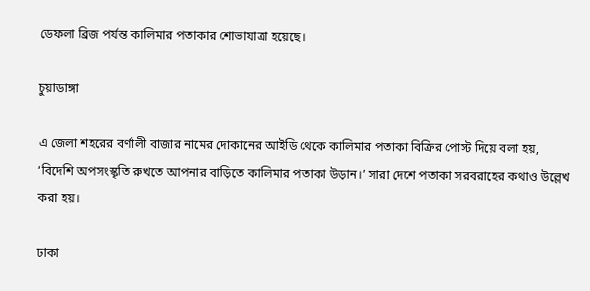ডেফলা ব্রিজ পর্যন্ত কালিমার পতাকার শোভাযাত্রা হয়েছে।

চুয়াডাঙ্গা

এ জেলা শহরের বর্ণালী বাজার নামের দোকানের আইডি থেকে কালিমার পতাকা বিক্রির পোস্ট দিয়ে বলা হয়, ‘বিদেশি অপসংস্কৃতি রুখতে আপনার বাড়িতে কালিমার পতাকা উড়ান।’ সারা দেশে পতাকা সরবরাহের কথাও উল্লেখ করা হয়।

ঢাকা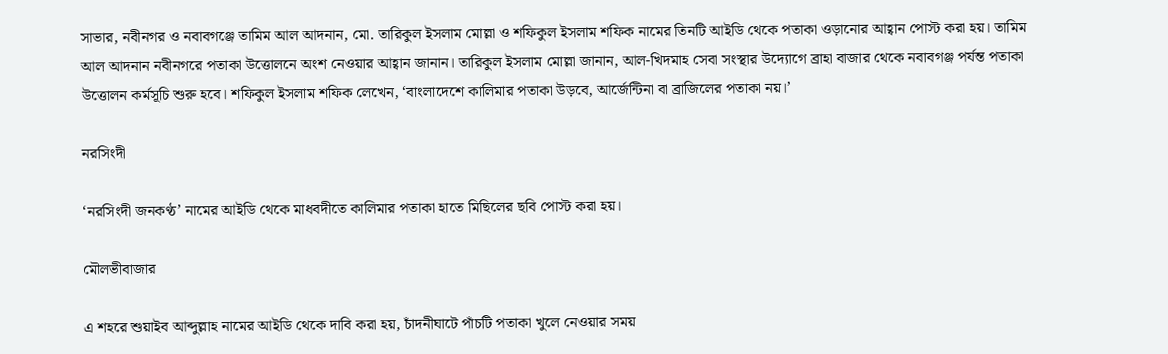সাভার, নবীনগর ও নবাবগঞ্জে তামিম আল আদনান, মো. তারিকুল ইসলাম মোল্লা ও শফিকুল ইসলাম শফিক নামের তিনটি আইডি থেকে পতাকা ওড়ানোর আহ্বান পোস্ট করা হয়। তামিম আল আদনান নবীনগরে পতাকা উত্তোলনে অংশ নেওয়ার আহ্বান জানান। তারিকুল ইসলাম মোল্লা জানান, আল-খিদমাহ সেবা সংস্থার উদ্যোগে ব্রাহা বাজার থেকে নবাবগঞ্জ পর্যন্ত পতাকা উত্তোলন কর্মসূচি শুরু হবে। শফিকুল ইসলাম শফিক লেখেন, ‘বাংলাদেশে কালিমার পতাকা উড়বে, আর্জেন্টিনা বা ব্রাজিলের পতাকা নয়।’

নরসিংদী

‘নরসিংদী জনকণ্ঠ’ নামের আইডি থেকে মাধবদীতে কালিমার পতাকা হাতে মিছিলের ছবি পোস্ট করা হয়।

মৌলভীবাজার

এ শহরে শুয়াইব আব্দুল্লাহ নামের আইডি থেকে দাবি করা হয়, চাঁদনীঘাটে পাঁচটি পতাকা খুলে নেওয়ার সময়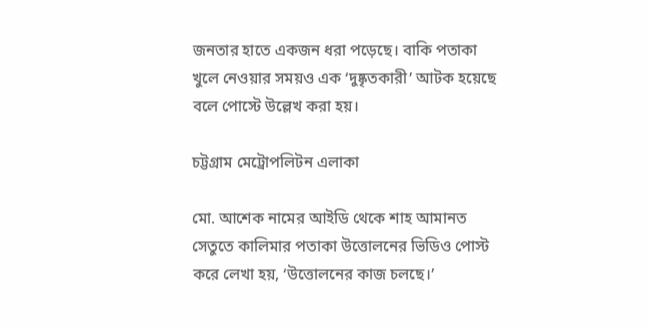জনতার হাতে একজন ধরা পড়েছে। বাকি পতাকা খুলে নেওয়ার সময়ও এক ‘দুষ্কৃতকারী’ আটক হয়েছে বলে পোস্টে উল্লেখ করা হয়।

চট্টগ্রাম মেট্রোপলিটন এলাকা

মো. আশেক নামের আইডি থেকে শাহ আমানত সেতুতে কালিমার পতাকা উত্তোলনের ভিডিও পোস্ট করে লেখা হয়, ‘উত্তোলনের কাজ চলছে।’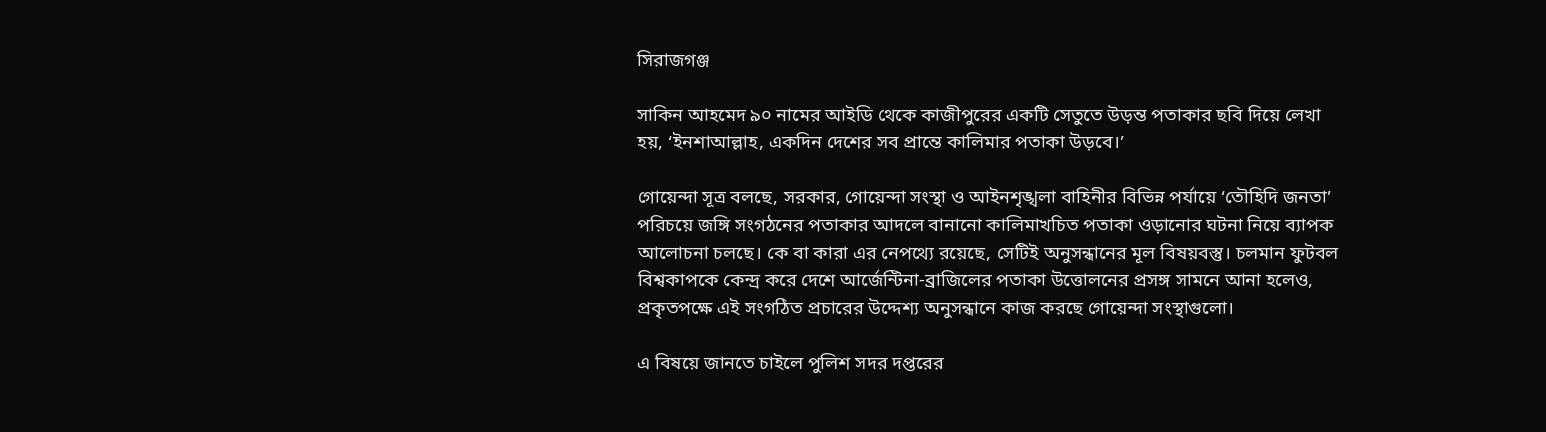সিরাজগঞ্জ

সাকিন আহমেদ ৯০ নামের আইডি থেকে কাজীপুরের একটি সেতুতে উড়ন্ত পতাকার ছবি দিয়ে লেখা হয়, ‘ইনশাআল্লাহ, একদিন দেশের সব প্রান্তে কালিমার পতাকা উড়বে।’

গোয়েন্দা সূত্র বলছে, সরকার, গোয়েন্দা সংস্থা ও আইনশৃঙ্খলা বাহিনীর বিভিন্ন পর্যায়ে ‘তৌহিদি জনতা’ পরিচয়ে জঙ্গি সংগঠনের পতাকার আদলে বানানো কালিমাখচিত পতাকা ওড়ানোর ঘটনা নিয়ে ব্যাপক আলোচনা চলছে। কে বা কারা এর নেপথ্যে রয়েছে, সেটিই অনুসন্ধানের মূল বিষয়বস্তু। চলমান ফুটবল বিশ্বকাপকে কেন্দ্র করে দেশে আর্জেন্টিনা-ব্রাজিলের পতাকা উত্তোলনের প্রসঙ্গ সামনে আনা হলেও, প্রকৃতপক্ষে এই সংগঠিত প্রচারের উদ্দেশ্য অনুসন্ধানে কাজ করছে গোয়েন্দা সংস্থাগুলো।

এ বিষয়ে জানতে চাইলে পুলিশ সদর দপ্তরের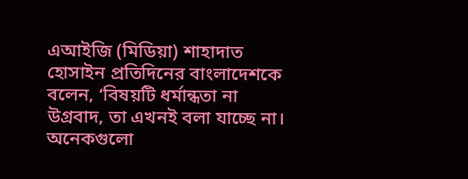এআইজি (মিডিয়া) শাহাদাত হোসাইন প্রতিদিনের বাংলাদেশকে বলেন, ‘বিষয়টি ধর্মান্ধতা না উগ্রবাদ, তা এখনই বলা যাচ্ছে না। অনেকগুলো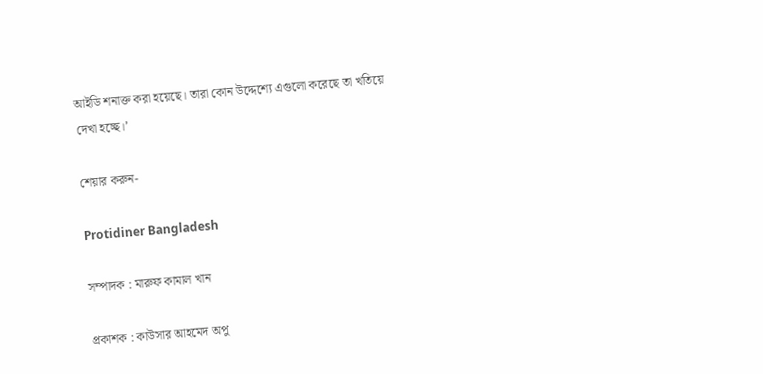আইডি শনাক্ত করা হয়েছে। তারা কোন উদ্দেশ্যে এগুলো করেছে তা খতিয়ে দেখা হচ্ছে।’

শেয়ার করুন-

Protidiner Bangladesh

সম্পাদক : মারুফ কামাল খান

প্রকাশক : কাউসার আহমেদ অপু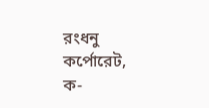রংধনু কর্পোরেট, ক-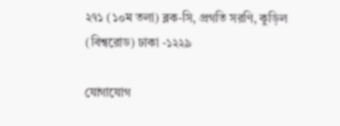২৭১ (১০ম তলা) ব্লক-সি, প্রগতি সরণি, কুড়িল (বিশ্বরোড) ঢাকা -১২২৯

যোগাযোগ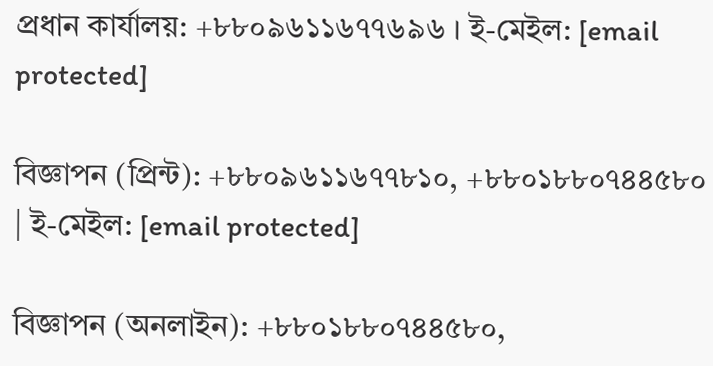প্রধান কার্যালয়: +৮৮০৯৬১১৬৭৭৬৯৬ । ই-মেইল: [email protected]

বিজ্ঞাপন (প্রিন্ট): +৮৮০৯৬১১৬৭৭৮১০, +৮৮০১৮৮০৭৪৪৫৮০ | ই-মেইল: [email protected]

বিজ্ঞাপন (অনলাইন): +৮৮০১৮৮০৭৪৪৫৮০,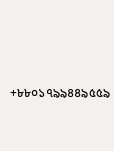+৮৮০১৭৯৯৪৪৯৫৫৯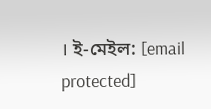। ই-মেইল: [email protected]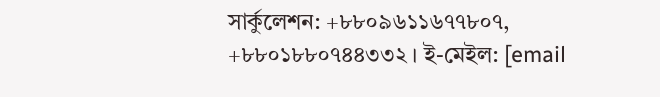সার্কুলেশন: +৮৮০৯৬১১৬৭৭৮০৭, +৮৮০১৮৮০৭৪৪৩৩২ । ই-মেইল: [email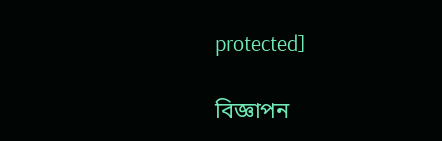protected]

বিজ্ঞাপন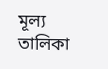মূল্য তালিকা